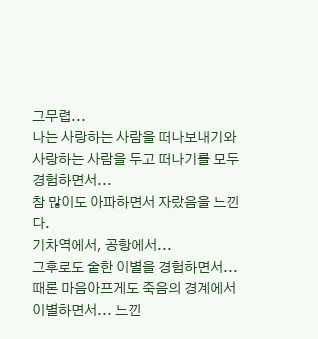그무렵...
나는 사랑하는 사람을 떠나보내기와
사랑하는 사람을 두고 떠나기를 모두 경험하면서...
참 많이도 아파하면서 자랐음을 느낀다.
기차역에서, 공항에서...
그후로도 숱한 이별을 경험하면서...
때론 마음아프게도 죽음의 경계에서 이별하면서... 느낀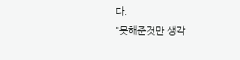다.
"못해준것만 생각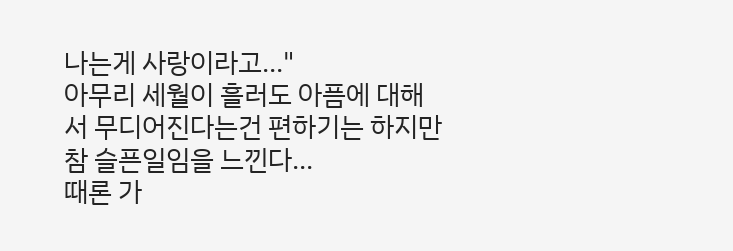나는게 사랑이라고..."
아무리 세월이 흘러도 아픔에 대해서 무디어진다는건 편하기는 하지만
참 슬픈일임을 느낀다...
때론 가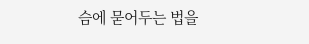슴에 묻어두는 법을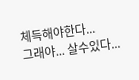체득해야한다...
그래야... 살수있다...